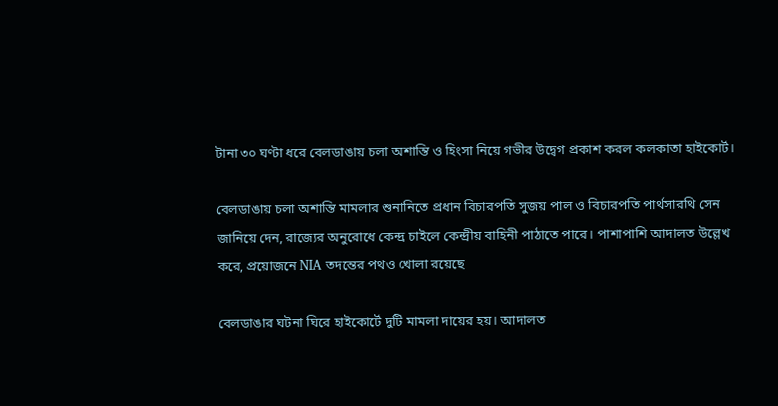টানা ৩০ ঘণ্টা ধরে বেলডাঙায় চলা অশান্তি ও হিংসা নিয়ে গভীর উদ্বেগ প্রকাশ করল কলকাতা হাইকোর্ট।

বেলডাঙায় চলা অশান্তি মামলার শুনানিতে প্রধান বিচারপতি সুজয় পাল ও বিচারপতি পার্থসারথি সেন জানিয়ে দেন, রাজ্যের অনুরোধে কেন্দ্র চাইলে কেন্দ্রীয় বাহিনী পাঠাতে পারে। পাশাপাশি আদালত উল্লেখ করে, প্রয়োজনে NIA তদন্তের পথও খোলা রয়েছে

বেলডাঙার ঘটনা ঘিরে হাইকোর্টে দুটি মামলা দায়ের হয়। আদালত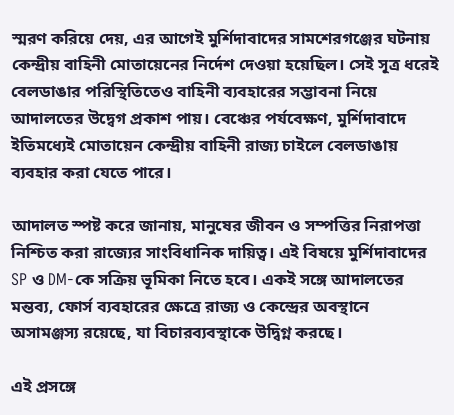স্মরণ করিয়ে দেয়, এর আগেই মুর্শিদাবাদের সামশেরগঞ্জের ঘটনায় কেন্দ্রীয় বাহিনী মোতায়েনের নির্দেশ দেওয়া হয়েছিল। সেই সূত্র ধরেই বেলডাঙার পরিস্থিতিতেও বাহিনী ব্যবহারের সম্ভাবনা নিয়ে আদালতের উদ্বেগ প্রকাশ পায়। বেঞ্চের পর্যবেক্ষণ, মুর্শিদাবাদে ইতিমধ্যেই মোতায়েন কেন্দ্রীয় বাহিনী রাজ্য চাইলে বেলডাঙায় ব্যবহার করা যেতে পারে।

আদালত স্পষ্ট করে জানায়, মানুষের জীবন ও সম্পত্তির নিরাপত্তা নিশ্চিত করা রাজ্যের সাংবিধানিক দায়িত্ব। এই বিষয়ে মুর্শিদাবাদের SP ও DM-কে সক্রিয় ভূমিকা নিতে হবে। একই সঙ্গে আদালতের মন্তব্য, ফোর্স ব্যবহারের ক্ষেত্রে রাজ্য ও কেন্দ্রের অবস্থানে অসামঞ্জস্য রয়েছে, যা বিচারব্যবস্থাকে উদ্বিগ্ন করছে।

এই প্রসঙ্গে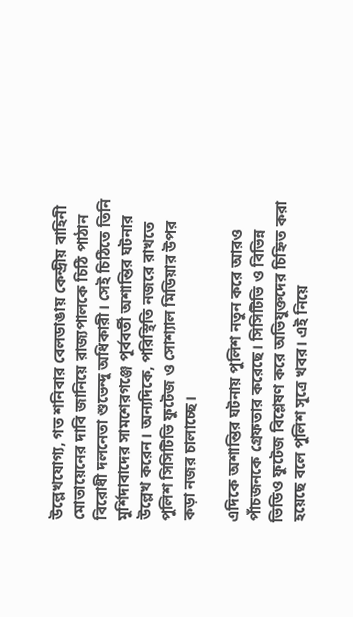উল্লেখযোগ্য, গত শনিবার বেলডাঙায় কেন্দ্রীয় বাহিনী মোতায়েনের দাবি জানিয়ে রাজ্যপালকে চিঠি পাঠান বিরোধী দলনেতা শুভেন্দু অধিকারী। সেই চিঠিতে তিনি মুর্শিদাবাদের সামশেরগঞ্জে পূর্ববর্তী অশান্তির ঘটনার উল্লেখ করেন। অন্যদিকে, পরিস্থিতি নজরে রাখতে পুলিশ সিসিটিভি ফুটেজ ও সোশ্যাল মিডিয়ার উপর কড়া নজর চালাচ্ছে।

এদিকে অশান্তির ঘটনায় পুলিশ নতুন করে আরও পাঁচজনকে গ্রেফতার করেছে। সিসিটিভি ও বিভিন্ন ভিডিও ফুটেজ বিশ্লেষণ করে অভিযুক্তদের চিহ্নিত করা হয়েছে বলে পুলিশ সূত্রে খবর। এই নিয়ে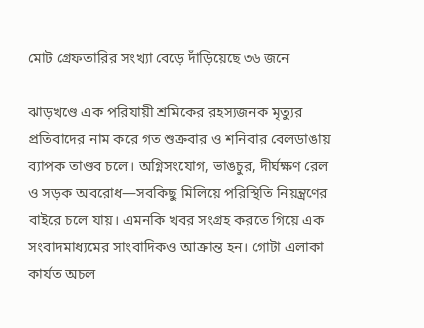মোট গ্রেফতারির সংখ্যা বেড়ে দাঁড়িয়েছে ৩৬ জনে

ঝাড়খণ্ডে এক পরিযায়ী শ্রমিকের রহস্যজনক মৃত্যুর প্রতিবাদের নাম করে গত শুক্রবার ও শনিবার বেলডাঙায় ব্যাপক তাণ্ডব চলে। অগ্নিসংযোগ, ভাঙচুর, দীর্ঘক্ষণ রেল ও সড়ক অবরোধ—সবকিছু মিলিয়ে পরিস্থিতি নিয়ন্ত্রণের বাইরে চলে যায়। এমনকি খবর সংগ্রহ করতে গিয়ে এক সংবাদমাধ্যমের সাংবাদিকও আক্রান্ত হন। গোটা এলাকা কার্যত অচল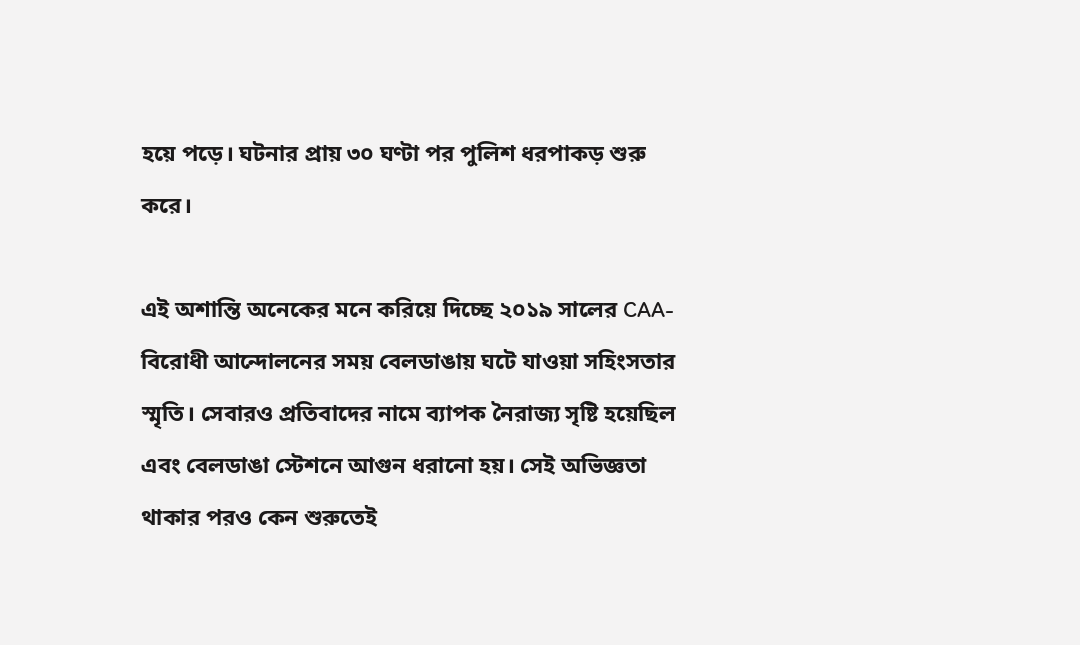হয়ে পড়ে। ঘটনার প্রায় ৩০ ঘণ্টা পর পুলিশ ধরপাকড় শুরু করে।

এই অশান্তি অনেকের মনে করিয়ে দিচ্ছে ২০১৯ সালের CAA-বিরোধী আন্দোলনের সময় বেলডাঙায় ঘটে যাওয়া সহিংসতার স্মৃতি। সেবারও প্রতিবাদের নামে ব্যাপক নৈরাজ্য সৃষ্টি হয়েছিল এবং বেলডাঙা স্টেশনে আগুন ধরানো হয়। সেই অভিজ্ঞতা থাকার পরও কেন শুরুতেই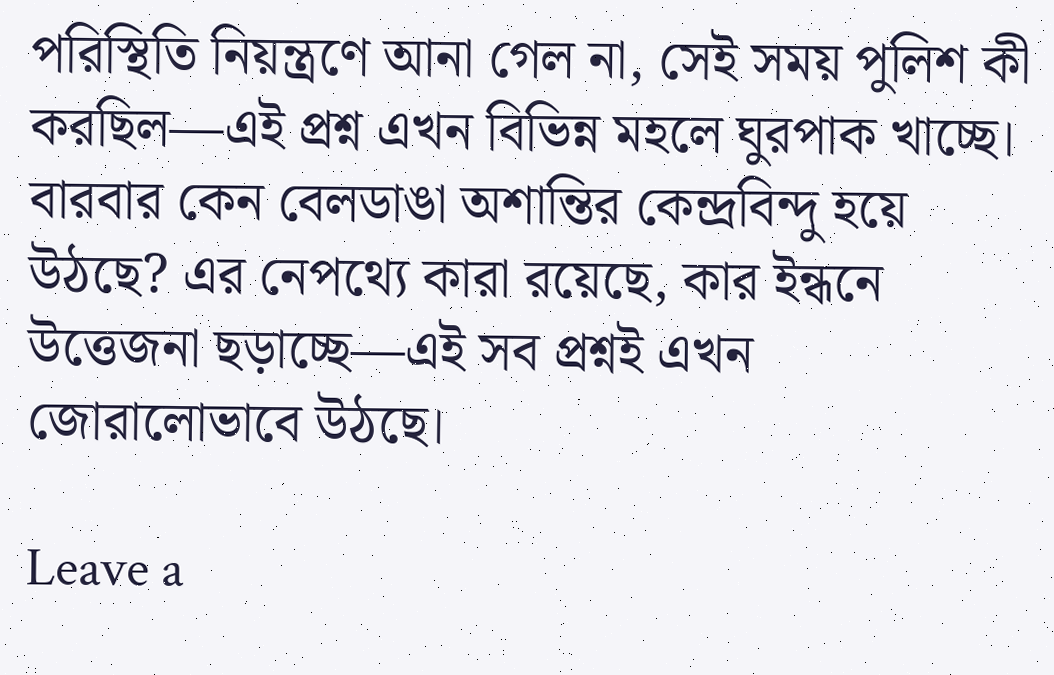পরিস্থিতি নিয়ন্ত্রণে আনা গেল না, সেই সময় পুলিশ কী করছিল—এই প্রশ্ন এখন বিভিন্ন মহলে ঘুরপাক খাচ্ছে।
বারবার কেন বেলডাঙা অশান্তির কেন্দ্রবিন্দু হয়ে উঠছে? এর নেপথ্যে কারা রয়েছে, কার ইন্ধনে উত্তেজনা ছড়াচ্ছে—এই সব প্রশ্নই এখন জোরালোভাবে উঠছে।

Leave a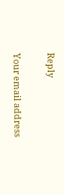Reply

Your email address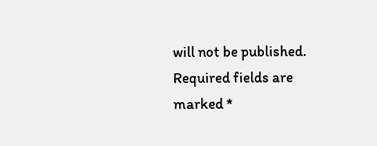will not be published. Required fields are marked *